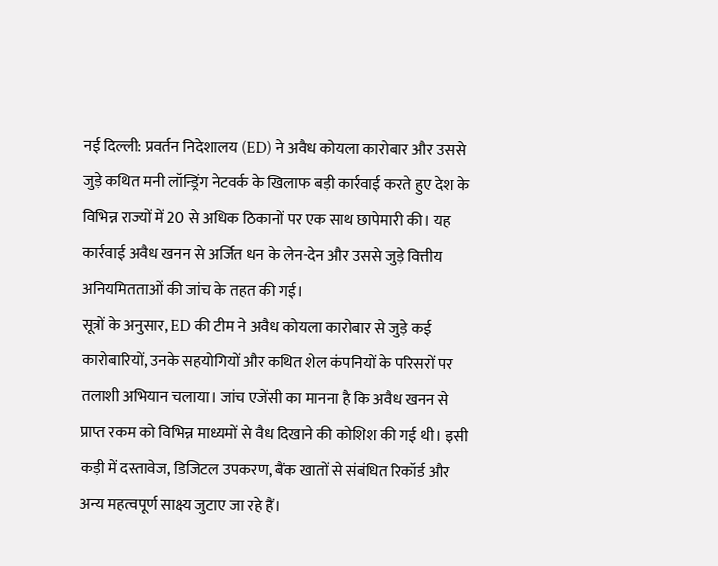नई दिल्ली: प्रवर्तन निदेशालय (ED) ने अवैध कोयला कारोबार और उससे जुड़े कथित मनी लॉन्ड्रिंग नेटवर्क के खिलाफ बड़ी कार्रवाई करते हुए देश के विभिन्न राज्यों में 20 से अधिक ठिकानों पर एक साथ छापेमारी की। यह कार्रवाई अवैध खनन से अर्जित धन के लेन-देन और उससे जुड़े वित्तीय अनियमितताओं की जांच के तहत की गई।
सूत्रों के अनुसार, ED की टीम ने अवैध कोयला कारोबार से जुड़े कई कारोबारियों, उनके सहयोगियों और कथित शेल कंपनियों के परिसरों पर तलाशी अभियान चलाया। जांच एजेंसी का मानना है कि अवैध खनन से प्राप्त रकम को विभिन्न माध्यमों से वैध दिखाने की कोशिश की गई थी। इसी कड़ी में दस्तावेज, डिजिटल उपकरण, बैंक खातों से संबंधित रिकॉर्ड और अन्य महत्वपूर्ण साक्ष्य जुटाए जा रहे हैं।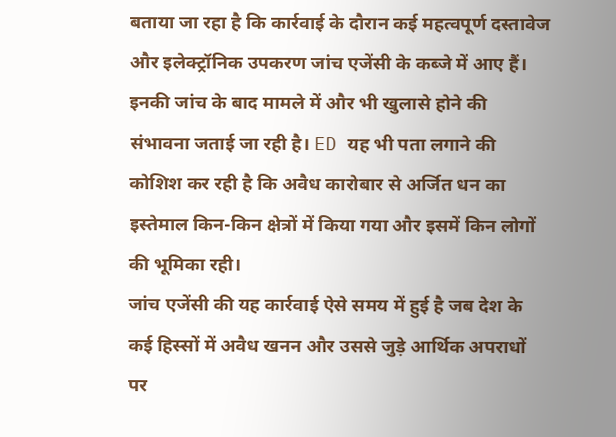बताया जा रहा है कि कार्रवाई के दौरान कई महत्वपूर्ण दस्तावेज और इलेक्ट्रॉनिक उपकरण जांच एजेंसी के कब्जे में आए हैं। इनकी जांच के बाद मामले में और भी खुलासे होने की संभावना जताई जा रही है। ED यह भी पता लगाने की कोशिश कर रही है कि अवैध कारोबार से अर्जित धन का इस्तेमाल किन-किन क्षेत्रों में किया गया और इसमें किन लोगों की भूमिका रही।
जांच एजेंसी की यह कार्रवाई ऐसे समय में हुई है जब देश के कई हिस्सों में अवैध खनन और उससे जुड़े आर्थिक अपराधों पर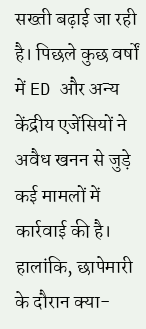सख्ती बढ़ाई जा रही है। पिछले कुछ वर्षों में ED और अन्य केंद्रीय एजेंसियों ने अवैध खनन से जुड़े कई मामलों में कार्रवाई की है।
हालांकि, छापेमारी के दौरान क्या-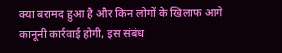क्या बरामद हुआ है और किन लोगों के खिलाफ आगे कानूनी कार्रवाई होगी, इस संबंध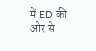में ED की ओर से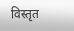विस्तृत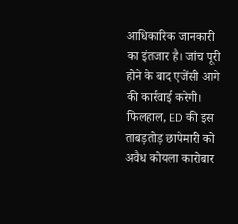आधिकारिक जानकारी का इंतजार है। जांच पूरी होने के बाद एजेंसी आगे की कार्रवाई करेगी।
फिलहाल, ED की इस ताबड़तोड़ छापेमारी को अवैध कोयला कारोबार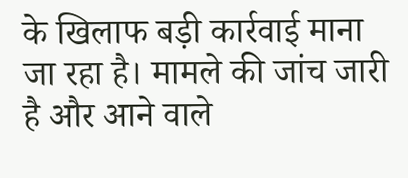के खिलाफ बड़ी कार्रवाई माना जा रहा है। मामले की जांच जारी है और आने वाले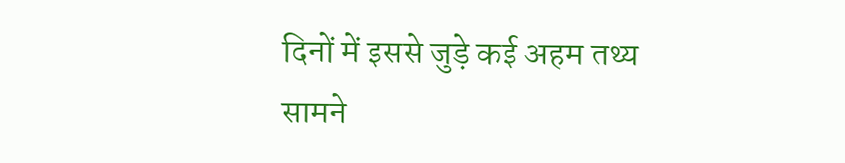दिनों में इससे जुड़े कई अहम तथ्य सामने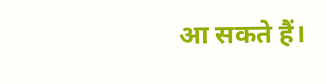आ सकते हैं।